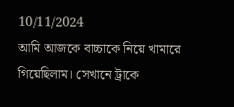10/11/2024
আমি আজকে বাচ্চাকে নিয়ে খামারে গিয়েছিলাম। সেখানে ট্রাকে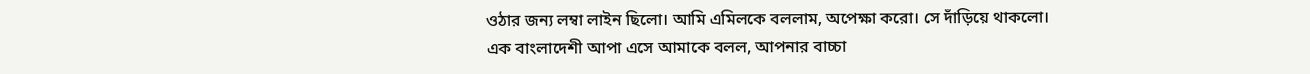ওঠার জন্য লম্বা লাইন ছিলো। আমি এমিলকে বললাম, অপেক্ষা করো। সে দাঁড়িয়ে থাকলো।
এক বাংলাদেশী আপা এসে আমাকে বলল, আপনার বাচ্চা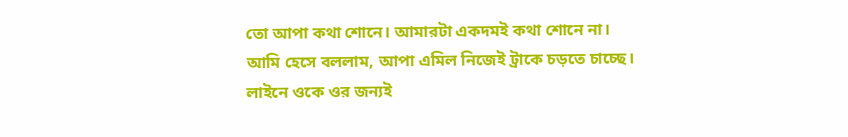তো আপা কথা শোনে। আমারটা একদমই কথা শোনে না।
আমি হেসে বললাম, আপা এমিল নিজেই ট্রাকে চড়তে চাচ্ছে। লাইনে ওকে ওর জন্যই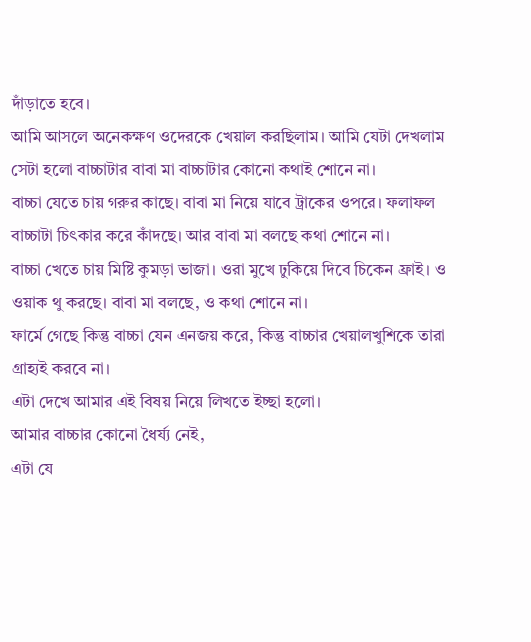দাঁড়াতে হবে।
আমি আসলে অনেকক্ষণ ওদেরকে খেয়াল করছিলাম। আমি যেটা দেখলাম সেটা হলো বাচ্চাটার বাবা মা বাচ্চাটার কোনো কথাই শোনে না।
বাচ্চা যেতে চায় গরুর কাছে। বাবা মা নিয়ে যাবে ট্রাকের ওপরে। ফলাফল বাচ্চাটা চিৎকার করে কাঁদছে। আর বাবা মা বলছে কথা শোনে না।
বাচ্চা খেতে চায় মিষ্টি কুমড়া ভাজা। ওরা মুখে ঢুকিয়ে দিবে চিকেন ফ্রাই। ও ওয়াক থু করছে। বাবা মা বলছে, ও কথা শোনে না।
ফার্মে গেছে কিন্তু বাচ্চা যেন এনজয় করে, কিন্তু বাচ্চার খেয়ালখুশিকে তারা গ্রাহ্যই করবে না।
এটা দেখে আমার এই বিষয় নিয়ে লিখতে ইচ্ছা হলো।
আমার বাচ্চার কোনো ধৈর্য্য নেই,
এটা যে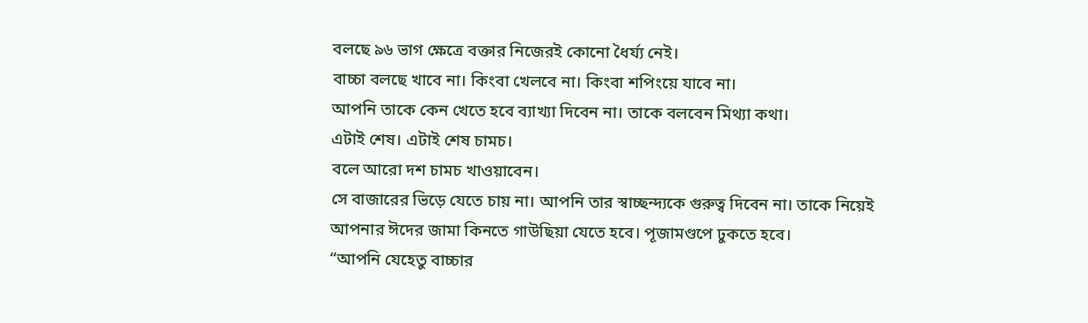বলছে ৯৬ ভাগ ক্ষেত্রে বক্তার নিজেরই কোনো ধৈর্য্য নেই।
বাচ্চা বলছে খাবে না। কিংবা খেলবে না। কিংবা শপিংয়ে যাবে না।
আপনি তাকে কেন খেতে হবে ব্যাখ্যা দিবেন না। তাকে বলবেন মিথ্যা কথা।
এটাই শেষ। এটাই শেষ চামচ।
বলে আরো দশ চামচ খাওয়াবেন।
সে বাজারের ভিড়ে যেতে চায় না। আপনি তার স্বাচ্ছন্দ্যকে গুরুত্ব দিবেন না। তাকে নিয়েই আপনার ঈদের জামা কিনতে গাউছিয়া যেতে হবে। পূজামণ্ডপে ঢুকতে হবে।
“আপনি যেহেতু বাচ্চার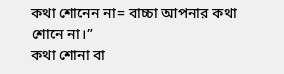কথা শোনেন না= বাচ্চা আপনার কথা শোনে না।”
কথা শোনা বা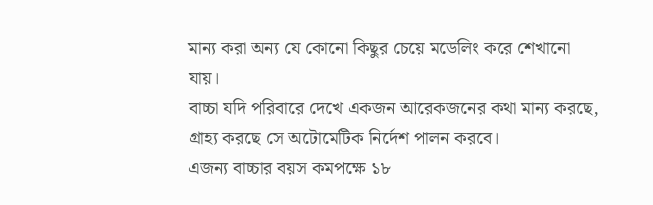মান্য করা অন্য যে কোনো কিছুর চেয়ে মডেলিং করে শেখানো যায়।
বাচ্চা যদি পরিবারে দেখে একজন আরেকজনের কথা মান্য করছে, গ্রাহ্য করছে সে অটোমেটিক নির্দেশ পালন করবে।
এজন্য বাচ্চার বয়স কমপক্ষে ১৮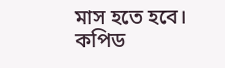মাস হতে হবে।
কপিড